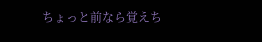ちょっと前なら覚えち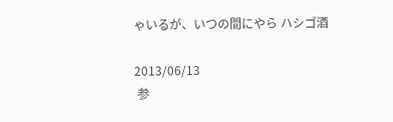ゃいるが、いつの間にやら ハシゴ酒

2013/06/13
 参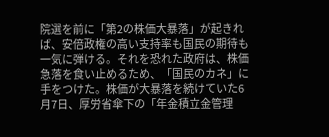院選を前に「第2の株価大暴落」が起きれば、安倍政権の高い支持率も国民の期待も一気に弾ける。それを恐れた政府は、株価急落を食い止めるため、「国民のカネ」に手をつけた。株価が大暴落を続けていた6月7日、厚労省傘下の「年金積立金管理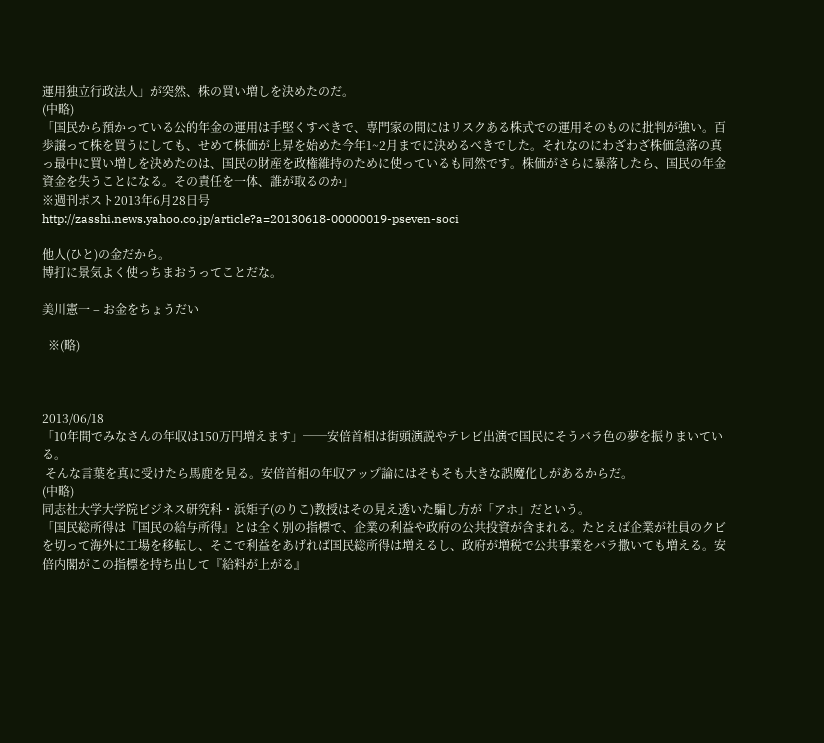運用独立行政法人」が突然、株の買い増しを決めたのだ。
(中略)
「国民から預かっている公的年金の運用は手堅くすべきで、専門家の間にはリスクある株式での運用そのものに批判が強い。百歩譲って株を買うにしても、せめて株価が上昇を始めた今年1~2月までに決めるべきでした。それなのにわざわざ株価急落の真っ最中に買い増しを決めたのは、国民の財産を政権維持のために使っているも同然です。株価がさらに暴落したら、国民の年金資金を失うことになる。その責任を一体、誰が取るのか」
※週刊ポスト2013年6月28日号
http://zasshi.news.yahoo.co.jp/article?a=20130618-00000019-pseven-soci

他人(ひと)の金だから。
博打に景気よく使っちまおうってことだな。

美川憲一 – お金をちょうだい

  ※(略)



2013/06/18
「10年間でみなさんの年収は150万円増えます」──安倍首相は街頭演説やテレビ出演で国民にそうバラ色の夢を振りまいている。
 そんな言葉を真に受けたら馬鹿を見る。安倍首相の年収アップ論にはそもそも大きな誤魔化しがあるからだ。
(中略)
同志社大学大学院ビジネス研究科・浜矩子(のりこ)教授はその見え透いた騙し方が「アホ」だという。
「国民総所得は『国民の給与所得』とは全く別の指標で、企業の利益や政府の公共投資が含まれる。たとえば企業が社員のクビを切って海外に工場を移転し、そこで利益をあげれば国民総所得は増えるし、政府が増税で公共事業をバラ撒いても増える。安倍内閣がこの指標を持ち出して『給料が上がる』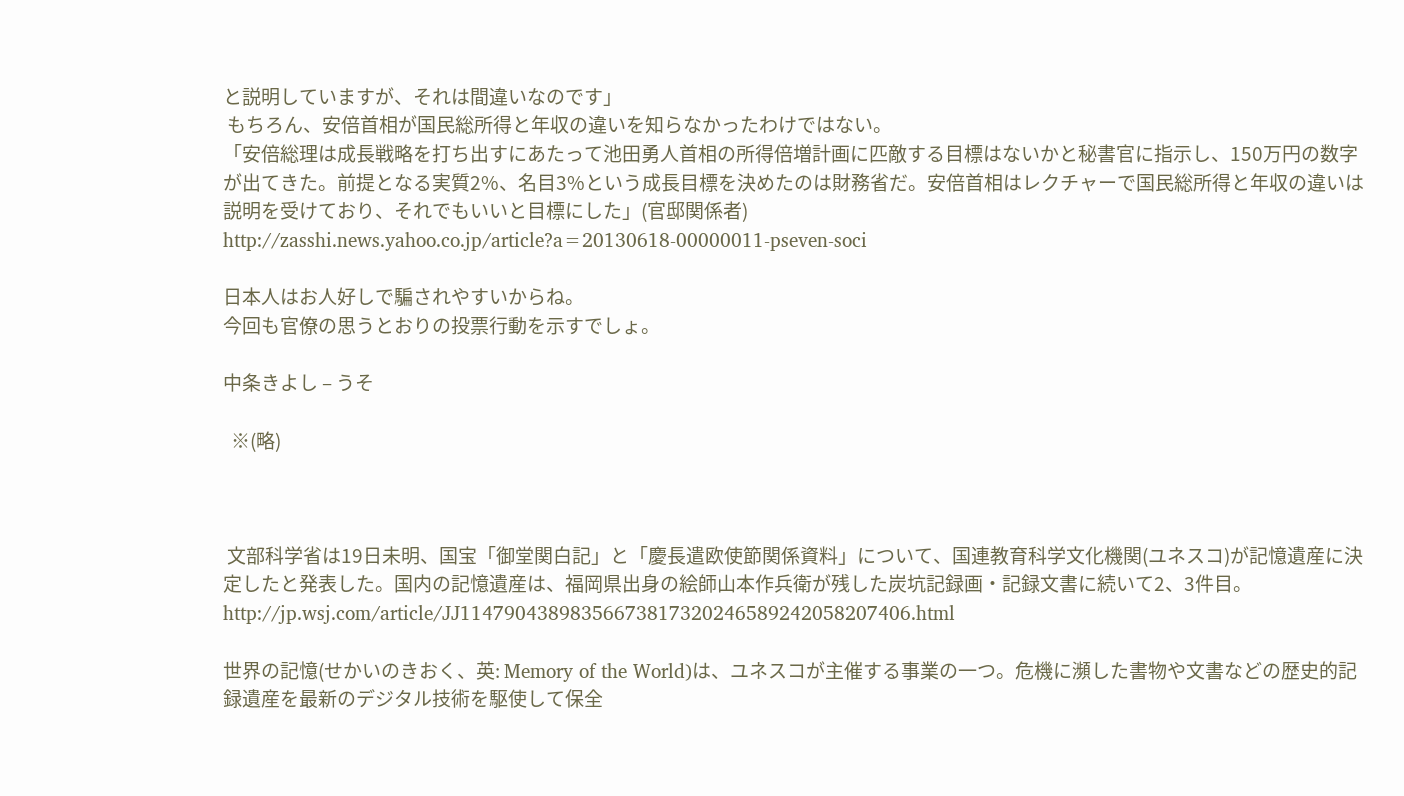と説明していますが、それは間違いなのです」
 もちろん、安倍首相が国民総所得と年収の違いを知らなかったわけではない。
「安倍総理は成長戦略を打ち出すにあたって池田勇人首相の所得倍増計画に匹敵する目標はないかと秘書官に指示し、150万円の数字が出てきた。前提となる実質2%、名目3%という成長目標を決めたのは財務省だ。安倍首相はレクチャーで国民総所得と年収の違いは説明を受けており、それでもいいと目標にした」(官邸関係者)
http://zasshi.news.yahoo.co.jp/article?a=20130618-00000011-pseven-soci

日本人はお人好しで騙されやすいからね。
今回も官僚の思うとおりの投票行動を示すでしょ。

中条きよし – うそ

  ※(略)



 文部科学省は19日未明、国宝「御堂関白記」と「慶長遣欧使節関係資料」について、国連教育科学文化機関(ユネスコ)が記憶遺産に決定したと発表した。国内の記憶遺産は、福岡県出身の絵師山本作兵衛が残した炭坑記録画・記録文書に続いて2、3件目。
http://jp.wsj.com/article/JJ11479043898356673817320246589242058207406.html

世界の記憶(せかいのきおく、英: Memory of the World)は、ユネスコが主催する事業の一つ。危機に瀕した書物や文書などの歴史的記録遺産を最新のデジタル技術を駆使して保全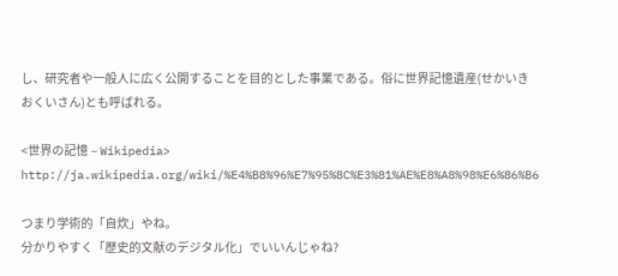し、研究者や一般人に広く公開することを目的とした事業である。俗に世界記憶遺産(せかいきおくいさん)とも呼ばれる。

<世界の記憶 – Wikipedia>
http://ja.wikipedia.org/wiki/%E4%B8%96%E7%95%8C%E3%81%AE%E8%A8%98%E6%86%B6

つまり学術的「自炊」やね。
分かりやすく「歴史的文献のデジタル化」でいいんじゃね?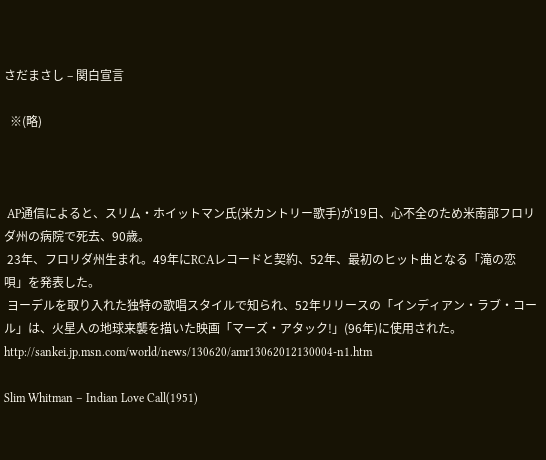さだまさし – 関白宣言

  ※(略)



 AP通信によると、スリム・ホイットマン氏(米カントリー歌手)が19日、心不全のため米南部フロリダ州の病院で死去、90歳。
 23年、フロリダ州生まれ。49年にRCAレコードと契約、52年、最初のヒット曲となる「滝の恋唄」を発表した。
 ヨーデルを取り入れた独特の歌唱スタイルで知られ、52年リリースの「インディアン・ラブ・コール」は、火星人の地球来襲を描いた映画「マーズ・アタック!」(96年)に使用された。
http://sankei.jp.msn.com/world/news/130620/amr13062012130004-n1.htm

Slim Whitman – Indian Love Call(1951)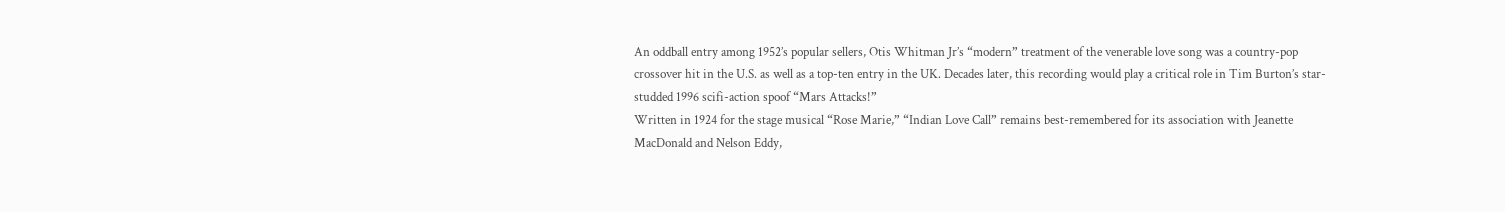An oddball entry among 1952’s popular sellers, Otis Whitman Jr’s “modern” treatment of the venerable love song was a country-pop crossover hit in the U.S. as well as a top-ten entry in the UK. Decades later, this recording would play a critical role in Tim Burton’s star-studded 1996 scifi-action spoof “Mars Attacks!”
Written in 1924 for the stage musical “Rose Marie,” “Indian Love Call” remains best-remembered for its association with Jeanette MacDonald and Nelson Eddy,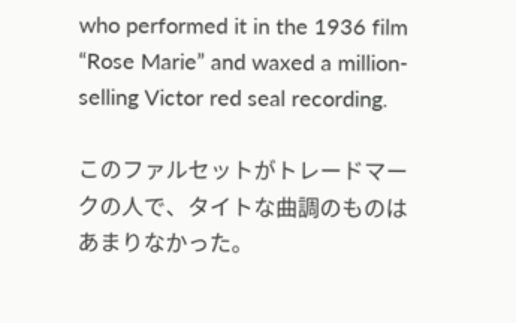who performed it in the 1936 film “Rose Marie” and waxed a million-selling Victor red seal recording.

このファルセットがトレードマークの人で、タイトな曲調のものはあまりなかった。